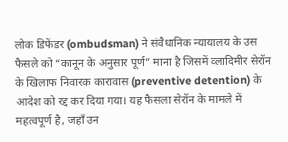लोक डिफेंडर (ombudsman) ने संवैधानिक न्यायालय के उस फैसले को “कानून के अनुसार पूर्ण” माना है जिसमें व्लादिमीर सेरॉन के खिलाफ निवारक कारावास (preventive detention) के आदेश को रद्द कर दिया गया। यह फैसला सेरॉन के मामले में महत्वपूर्ण है, जहाँ उन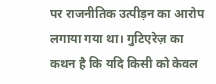पर राजनीतिक उत्पीड़न का आरोप लगाया गया था। गुटिएरेज़ का कथन है कि यदि किसी को केवल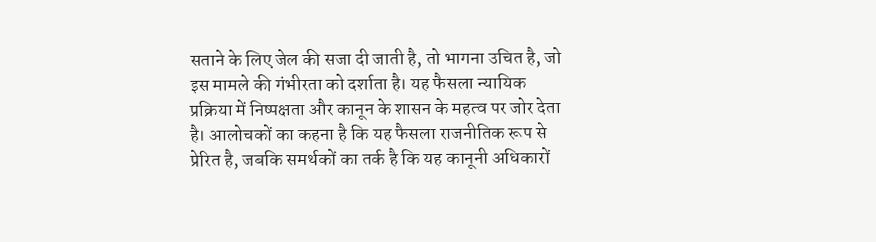सताने के लिए जेल की सजा दी जाती है, तो भागना उचित है, जो इस मामले की गंभीरता को दर्शाता है। यह फैसला न्यायिक प्रक्रिया में निष्पक्षता और कानून के शासन के महत्व पर जोर देता है। आलोचकों का कहना है कि यह फैसला राजनीतिक रूप से प्रेरित है, जबकि समर्थकों का तर्क है कि यह कानूनी अधिकारों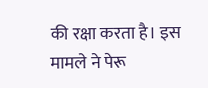की रक्षा करता है। इस मामले ने पेरू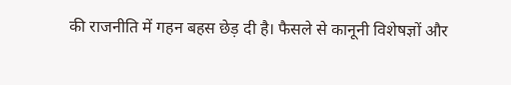की राजनीति में गहन बहस छेड़ दी है। फैसले से कानूनी विशेषज्ञों और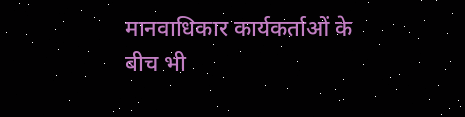मानवाधिकार कार्यकर्ताओं के बीच भी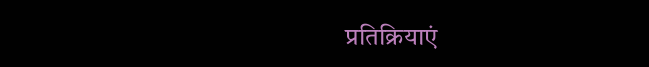प्रतिक्रियाएं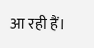आ रही हैं।